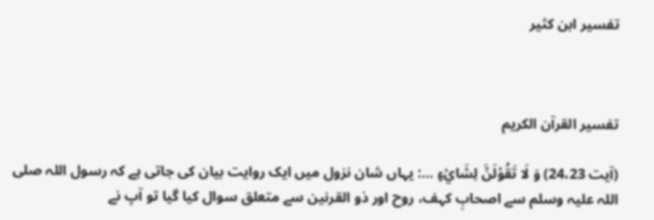تفسير ابن كثير



تفسیر القرآن الکریم

(آیت 24،23) وَ لَا تَقُوْلَنَّ لِشَايْءٍ …: یہاں شان نزول میں ایک روایت بیان کی جاتی ہے کہ رسول اللہ صلی اللہ علیہ وسلم سے اصحابِ کہف، روح اور ذو القرنین سے متعلق سوال کیا گیا تو آپ نے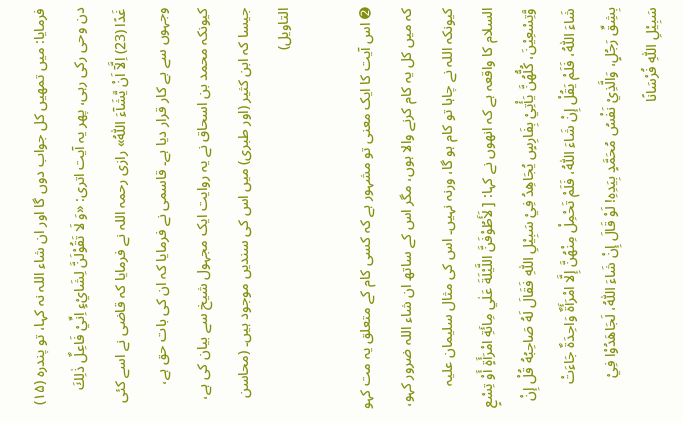فرمایا: میں تمھیں کل جواب دوں گا اور ان شاء اللہ نہ کہا، تو پندرہ (۱۵) دن وحی رکی رہی، پھر یہ آیت اتری: «وَ لَا تَقُوْلَنَّ لِشَايْءٍ اِنِّيْ فَاعِلٌ ذٰلِكَ غَدًا (23) اِلَّاۤ اَنْ يَّشَآءَ اللّٰهُ» رازی رحمہ اللہ نے فرمایا کہ قاضی نے اسے کئی وجہوں سے بے کار قرار دیا ہے۔ قاسمی نے فرمایا کہ ان کی بات حق ہے، کیونکہ محمد بن اسحاق نے یہ روایت ایک مجہول شیخ سے بیان کی ہے، جیسا کہ ابن کثیر (اور طبری) میں اس کی سندیں موجود ہیں۔ (محاسن التاویل)

➋ اس آیت کا ایک معنی تو مشہور ہے کہ کسی کام کے متعلق یہ مت کہو کہ میں کل یہ کام کرنے والا ہوں، مگر اس کے ساتھ ان شاء اللہ ضرور کہو، کیونکہ اللہ نے چاہا تو کام ہو گا، ورنہ نہیں۔ اس کی مثال سلیمان علیہ السلام کا واقعہ ہے کہ انھوں نے کہا: [ لَأَطُوْفَنَّ اللَّيْلَةَ عَلٰي مِائَةِ امْرَأَةٍ أَوْ تِسْعٍ وَّتِسْعِيْنَ، كُلُّهُنَّ يَأْتِيْ بِفَارِسٍ يُجَاهِدُ فِيْ سَبِيْلِ اللّٰهِ فَقَالَ لَهُ صَاحِبُهُ قُلْ إِنْ شَاءَ اللّٰهُ، فَلَمْ يَقُلْ إِنْ شَاءَ اللّٰهُ، فَلَمْ تَحْمِلْ مِنْهُنَّ إِلَّا امْرَأَةٌ وَاحِدَةٌ جَاءَتْ بِشِقِّ رَجُلٍ، وَالَّذِيْ نَفْسُ مُحَمَّدٍ بِيَدِهِ! لَوْ قَالَ إِنْ شَاءَ اللّٰهُ، لَجَاهَدُوْا فِيْ سَبِيْلِ اللّٰهِ فُرْسَانًا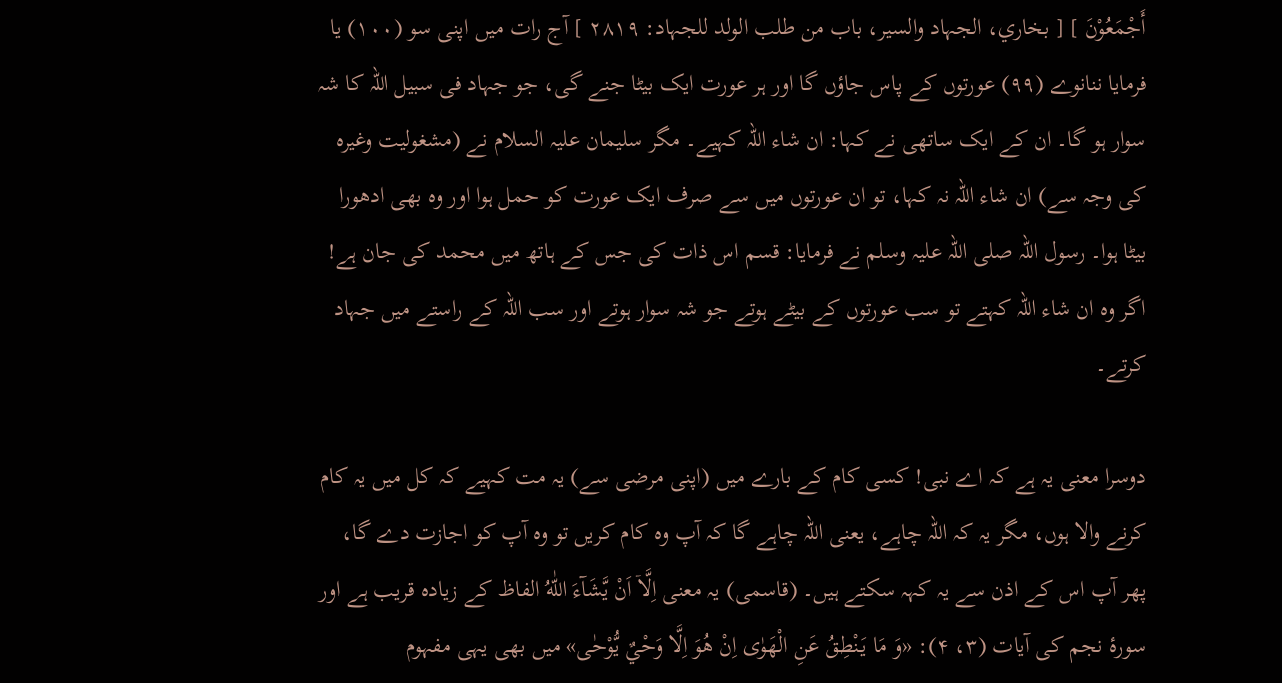أَجْمَعُوْنَ ] [ بخاري، الجہاد والسیر، باب من طلب الولد للجہاد: ۲۸۱۹ ] آج رات میں اپنی سو (۱۰۰) یا فرمایا ننانوے (۹۹) عورتوں کے پاس جاؤں گا اور ہر عورت ایک بیٹا جنے گی، جو جہاد فی سبیل اللہ کا شہ سوار ہو گا۔ ان کے ایک ساتھی نے کہا: ان شاء اللہ کہیے۔ مگر سلیمان علیہ السلام نے (مشغولیت وغیرہ کی وجہ سے) ان شاء اللہ نہ کہا، تو ان عورتوں میں سے صرف ایک عورت کو حمل ہوا اور وہ بھی ادھورا بیٹا ہوا۔ رسول اللہ صلی اللہ علیہ وسلم نے فرمایا: قسم اس ذات کی جس کے ہاتھ میں محمد کی جان ہے! اگر وہ ان شاء اللہ کہتے تو سب عورتوں کے بیٹے ہوتے جو شہ سوار ہوتے اور سب اللہ کے راستے میں جہاد کرتے۔

دوسرا معنی یہ ہے کہ اے نبی! کسی کام کے بارے میں (اپنی مرضی سے) یہ مت کہیے کہ کل میں یہ کام کرنے والا ہوں، مگر یہ کہ اللہ چاہے، یعنی اللہ چاہے گا کہ آپ وہ کام کریں تو وہ آپ کو اجازت دے گا، پھر آپ اس کے اذن سے یہ کہہ سکتے ہیں۔ (قاسمی) یہ معنی اِلَّاۤ اَنْ يَّشَآءَ اللّٰهُ الفاظ کے زیادہ قریب ہے اور سورۂ نجم کی آیات (۳، ۴): «وَ مَا يَنْطِقُ عَنِ الْهَوٰى اِنْ هُوَ اِلَّا وَحْيٌ يُّوْحٰى» میں بھی یہی مفہوم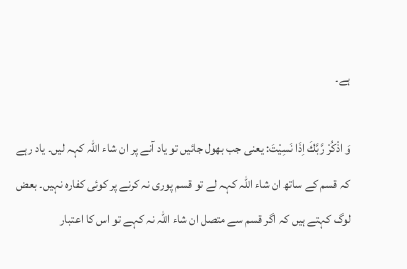ہے۔

وَ اذْكُرْ رَّبَّكَ اِذَا نَسِيْتَ: یعنی جب بھول جائیں تو یاد آنے پر ان شاء اللہ کہہ لیں۔ یاد رہے کہ قسم کے ساتھ ان شاء اللہ کہہ لے تو قسم پوری نہ کرنے پر کوئی کفارہ نہیں۔ بعض لوگ کہتے ہیں کہ اگر قسم سے متصل ان شاء اللہ نہ کہے تو اس کا اعتبار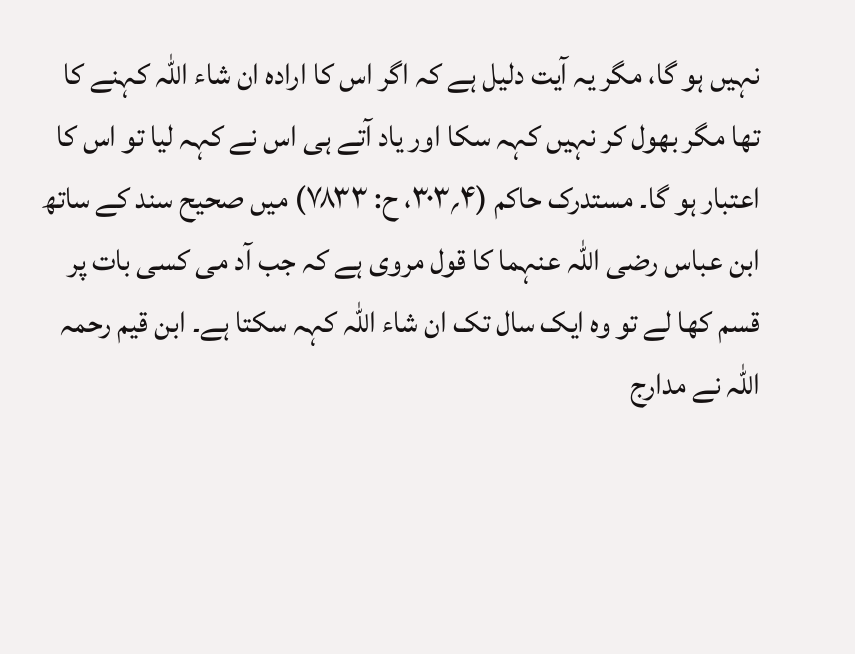نہیں ہو گا، مگر یہ آیت دلیل ہے کہ اگر اس کا ارادہ ان شاء اللہ کہنے کا تھا مگر بھول کر نہیں کہہ سکا اور یاد آتے ہی اس نے کہہ لیا تو اس کا اعتبار ہو گا۔ مستدرک حاکم (۴؍۳۰۳، ح: ۷۸۳۳) میں صحیح سند کے ساتھ ابن عباس رضی اللہ عنہما کا قول مروی ہے کہ جب آد می کسی بات پر قسم کھا لے تو وہ ایک سال تک ان شاء اللہ کہہ سکتا ہے۔ ابن قیم رحمہ اللہ نے مدارج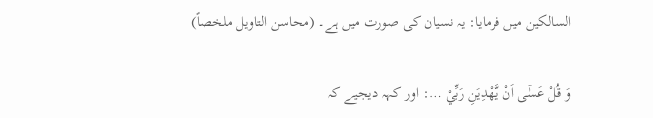السالکین میں فرمایا: یہ نسیان کی صورت میں ہے۔ (محاسن التاویل ملخصاً)

وَ قُلْ عَسٰۤى اَنْ يَّهْدِيَنِ رَبِّيْ …: اور کہہ دیجیے کہ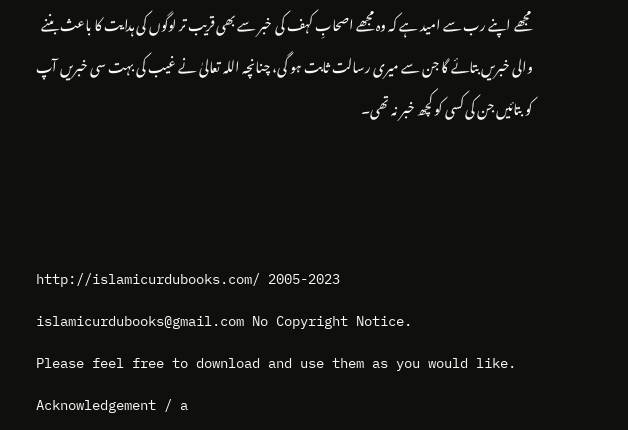مجھے اپنے رب سے امید ہے کہ وہ مجھے اصحابِ کہف کی خبر سے بھی قریب تر لوگوں کی ہدایت کا باعث بننے والی خبریں بتائے گا جن سے میری رسالت ثابت ہو گی، چنانچہ اللہ تعالیٰ نے غیب کی بہت سی خبریں آپ کو بتائیں جن کی کسی کو کچھ خبر نہ تھی۔



http://islamicurdubooks.com/ 2005-2023 islamicurdubooks@gmail.com No Copyright Notice.
Please feel free to download and use them as you would like.
Acknowledgement / a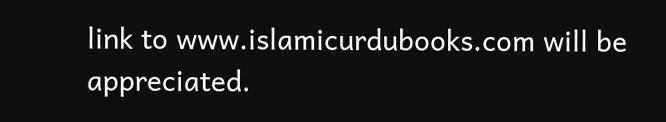link to www.islamicurdubooks.com will be appreciated.